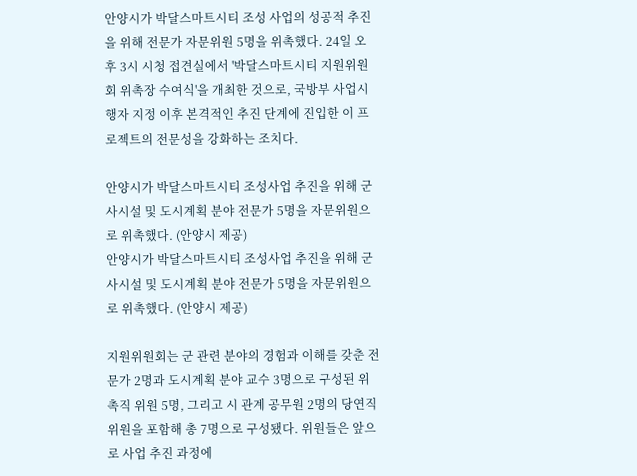안양시가 박달스마트시티 조성 사업의 성공적 추진을 위해 전문가 자문위원 5명을 위촉했다. 24일 오후 3시 시청 접견실에서 '박달스마트시티 지원위원회 위촉장 수여식'을 개최한 것으로, 국방부 사업시행자 지정 이후 본격적인 추진 단계에 진입한 이 프로젝트의 전문성을 강화하는 조치다.

안양시가 박달스마트시티 조성사업 추진을 위해 군사시설 및 도시계획 분야 전문가 5명을 자문위원으로 위촉했다. (안양시 제공)
안양시가 박달스마트시티 조성사업 추진을 위해 군사시설 및 도시계획 분야 전문가 5명을 자문위원으로 위촉했다. (안양시 제공)

지원위원회는 군 관련 분야의 경험과 이해를 갖춘 전문가 2명과 도시계획 분야 교수 3명으로 구성된 위촉직 위원 5명, 그리고 시 관계 공무원 2명의 당연직 위원을 포함해 총 7명으로 구성됐다. 위원들은 앞으로 사업 추진 과정에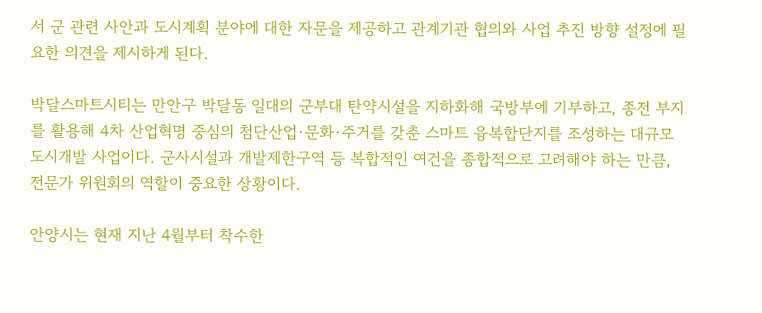서 군 관련 사안과 도시계획 분야에 대한 자문을 제공하고 관계기관 협의와 사업 추진 방향 설정에 필요한 의견을 제시하게 된다.

박달스마트시티는 만안구 박달동 일대의 군부대 탄약시설을 지하화해 국방부에 기부하고, 종전 부지를 활용해 4차 산업혁명 중심의 첨단산업·문화·주거를 갖춘 스마트 융복합단지를 조성하는 대규모 도시개발 사업이다. 군사시설과 개발제한구역 등 복합적인 여건을 종합적으로 고려해야 하는 만큼, 전문가 위원회의 역할이 중요한 상황이다.

안양시는 현재 지난 4월부터 착수한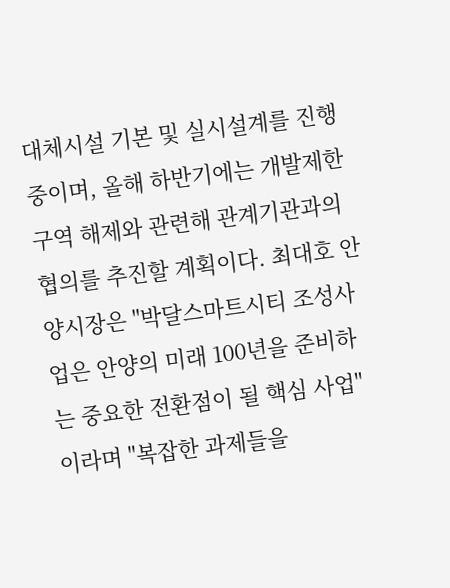대체시설 기본 및 실시설계를 진행 중이며, 올해 하반기에는 개발제한구역 해제와 관련해 관계기관과의 협의를 추진할 계획이다. 최대호 안양시장은 "박달스마트시티 조성사업은 안양의 미래 100년을 준비하는 중요한 전환점이 될 핵심 사업"이라며 "복잡한 과제들을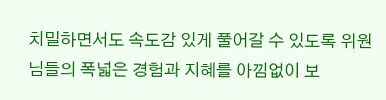치밀하면서도 속도감 있게 풀어갈 수 있도록 위원님들의 폭넓은 경험과 지혜를 아낌없이 보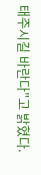태주시길 바란다"고 밝혔다.